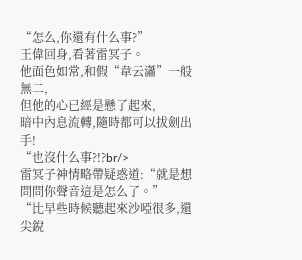“怎么,你還有什么事?”
王偉回身,看著雷冥子。
他面色如常,和假“韋云瀟”一般無二,
但他的心已經是懸了起來,
暗中內息流轉,隨時都可以拔劍出手!
“也沒什么事?!?br/>
雷冥子神情略帶疑惑道:“就是想問問你聲音這是怎么了。”
“比早些時候聽起來沙啞很多,還尖銳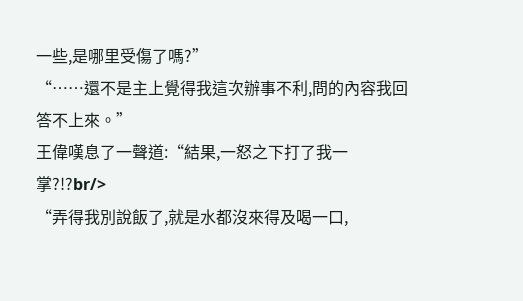一些,是哪里受傷了嗎?”
“……還不是主上覺得我這次辦事不利,問的內容我回答不上來。”
王偉嘆息了一聲道:“結果,一怒之下打了我一掌?!?br/>
“弄得我別說飯了,就是水都沒來得及喝一口,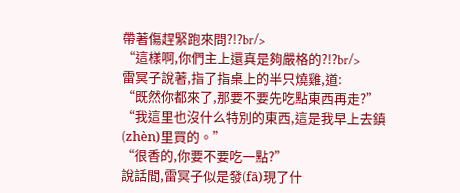帶著傷趕緊跑來問?!?br/>
“這樣啊,你們主上還真是夠嚴格的?!?br/>
雷冥子說著,指了指桌上的半只燒雞,道:
“既然你都來了,那要不要先吃點東西再走?”
“我這里也沒什么特別的東西,這是我早上去鎮(zhèn)里買的。”
“很香的,你要不要吃一點?”
說話間,雷冥子似是發(fā)現了什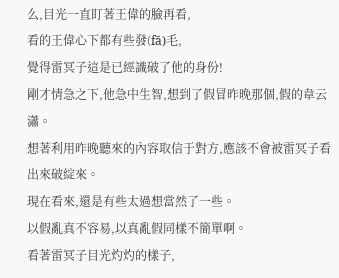么,目光一直盯著王偉的臉再看,
看的王偉心下都有些發(fā)毛,
覺得雷冥子這是已經識破了他的身份!
剛才情急之下,他急中生智,想到了假冒昨晚那個,假的韋云瀟。
想著利用昨晚聽來的內容取信于對方,應該不會被雷冥子看出來破綻來。
現在看來,還是有些太過想當然了一些。
以假亂真不容易,以真亂假同樣不簡單啊。
看著雷冥子目光灼灼的樣子,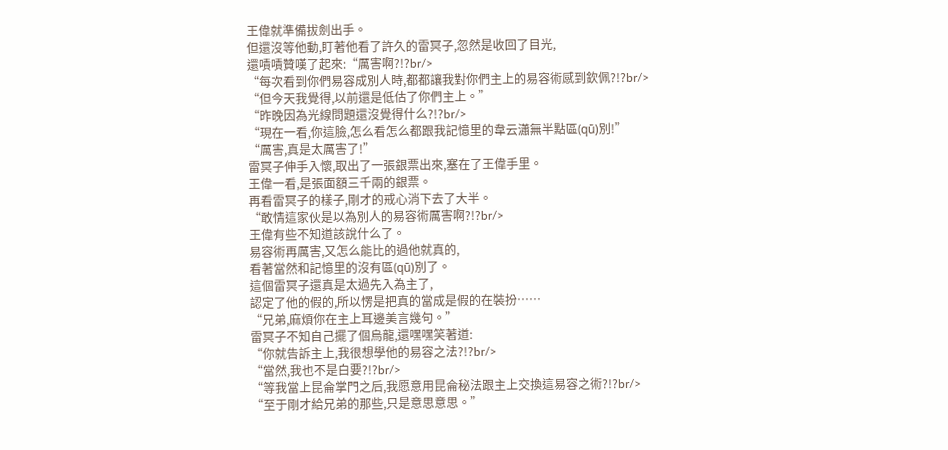王偉就準備拔劍出手。
但還沒等他動,盯著他看了許久的雷冥子,忽然是收回了目光,
還嘖嘖贊嘆了起來:“厲害啊?!?br/>
“每次看到你們易容成別人時,都都讓我對你們主上的易容術感到欽佩?!?br/>
“但今天我覺得,以前還是低估了你們主上。”
“昨晚因為光線問題還沒覺得什么?!?br/>
“現在一看,你這臉,怎么看怎么都跟我記憶里的韋云瀟無半點區(qū)別!”
“厲害,真是太厲害了!”
雷冥子伸手入懷,取出了一張銀票出來,塞在了王偉手里。
王偉一看,是張面額三千兩的銀票。
再看雷冥子的樣子,剛才的戒心消下去了大半。
“敢情這家伙是以為別人的易容術厲害啊?!?br/>
王偉有些不知道該說什么了。
易容術再厲害,又怎么能比的過他就真的,
看著當然和記憶里的沒有區(qū)別了。
這個雷冥子還真是太過先入為主了,
認定了他的假的,所以愣是把真的當成是假的在裝扮……
“兄弟,麻煩你在主上耳邊美言幾句。”
雷冥子不知自己擺了個烏龍,還嘿嘿笑著道:
“你就告訴主上,我很想學他的易容之法?!?br/>
“當然,我也不是白要?!?br/>
“等我當上昆侖掌門之后,我愿意用昆侖秘法跟主上交換這易容之術?!?br/>
“至于剛才給兄弟的那些,只是意思意思。”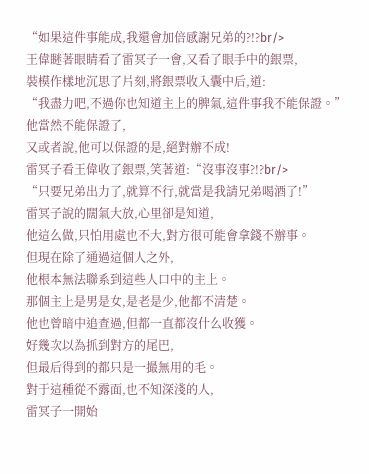“如果這件事能成,我還會加倍感謝兄弟的?!?br/>
王偉瞇著眼睛看了雷冥子一會,又看了眼手中的銀票,
裝模作樣地沉思了片刻,將銀票收入囊中后,道:
“我盡力吧,不過你也知道主上的脾氣,這件事我不能保證。”
他當然不能保證了,
又或者說,他可以保證的是,絕對辦不成!
雷冥子看王偉收了銀票,笑著道:“沒事沒事?!?br/>
“只要兄弟出力了,就算不行,就當是我請兄弟喝酒了!”
雷冥子說的闊氣大放,心里卻是知道,
他這么做,只怕用處也不大,對方很可能會拿錢不辦事。
但現在除了通過這個人之外,
他根本無法聯系到這些人口中的主上。
那個主上是男是女,是老是少,他都不清楚。
他也曾暗中追查過,但都一直都沒什么收獲。
好幾次以為抓到對方的尾巴,
但最后得到的都只是一撮無用的毛。
對于這種從不露面,也不知深淺的人,
雷冥子一開始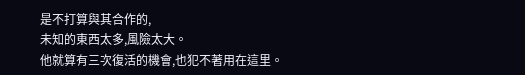是不打算與其合作的,
未知的東西太多,風險太大。
他就算有三次復活的機會,也犯不著用在這里。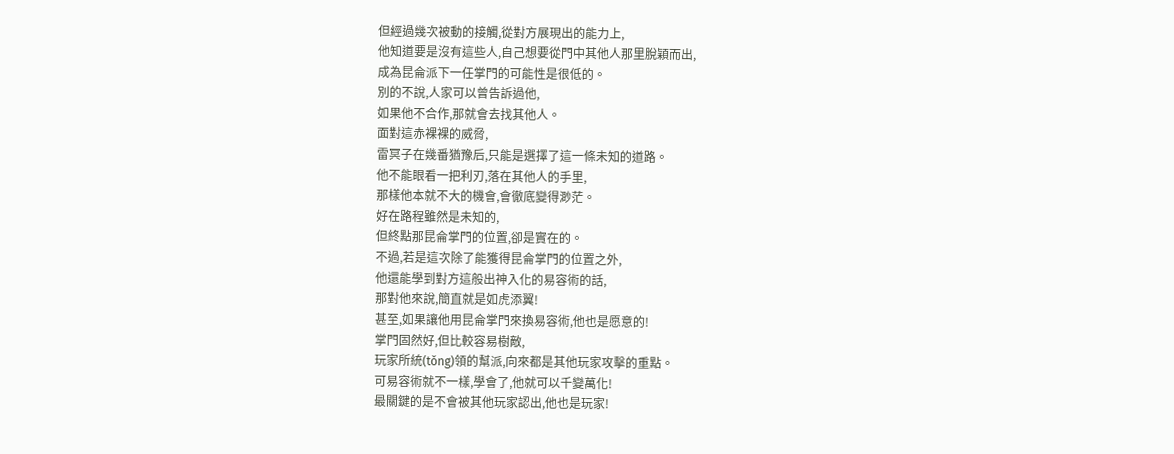但經過幾次被動的接觸,從對方展現出的能力上,
他知道要是沒有這些人,自己想要從門中其他人那里脫穎而出,
成為昆侖派下一任掌門的可能性是很低的。
別的不說,人家可以曾告訴過他,
如果他不合作,那就會去找其他人。
面對這赤裸裸的威脅,
雷冥子在幾番猶豫后,只能是選擇了這一條未知的道路。
他不能眼看一把利刃,落在其他人的手里,
那樣他本就不大的機會,會徹底變得渺茫。
好在路程雖然是未知的,
但終點那昆侖掌門的位置,卻是實在的。
不過,若是這次除了能獲得昆侖掌門的位置之外,
他還能學到對方這般出神入化的易容術的話,
那對他來說,簡直就是如虎添翼!
甚至,如果讓他用昆侖掌門來換易容術,他也是愿意的!
掌門固然好,但比較容易樹敵,
玩家所統(tǒng)領的幫派,向來都是其他玩家攻擊的重點。
可易容術就不一樣,學會了,他就可以千變萬化!
最關鍵的是不會被其他玩家認出,他也是玩家!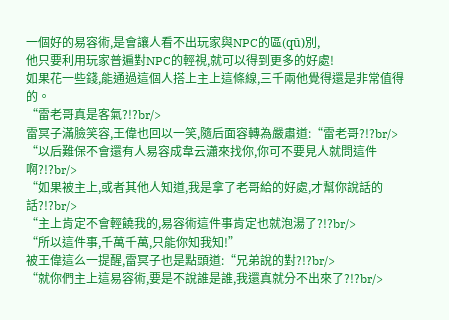一個好的易容術,是會讓人看不出玩家與NPC的區(qū)別,
他只要利用玩家普遍對NPC的輕視,就可以得到更多的好處!
如果花一些錢,能通過這個人搭上主上這條線,三千兩他覺得還是非常值得的。
“雷老哥真是客氣?!?br/>
雷冥子滿臉笑容,王偉也回以一笑,隨后面容轉為嚴肅道:“雷老哥?!?br/>
“以后難保不會還有人易容成韋云瀟來找你,你可不要見人就問這件啊?!?br/>
“如果被主上,或者其他人知道,我是拿了老哥給的好處,才幫你說話的話?!?br/>
“主上肯定不會輕饒我的,易容術這件事肯定也就泡湯了?!?br/>
“所以這件事,千萬千萬,只能你知我知!”
被王偉這么一提醒,雷冥子也是點頭道:“兄弟說的對?!?br/>
“就你們主上這易容術,要是不說誰是誰,我還真就分不出來了?!?br/>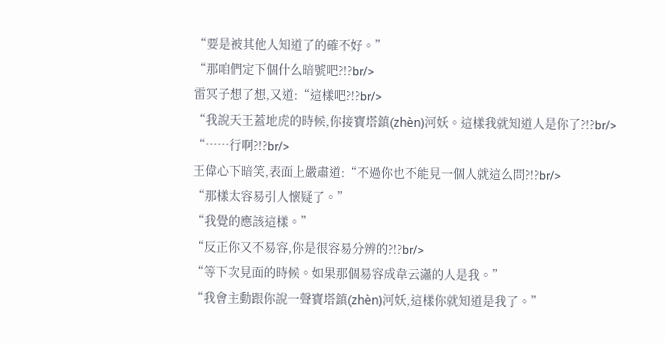“要是被其他人知道了的確不好。”
“那咱們定下個什么暗號吧?!?br/>
雷冥子想了想,又道:“這樣吧?!?br/>
“我說天王蓋地虎的時候,你接寶塔鎮(zhèn)河妖。這樣我就知道人是你了?!?br/>
“……行啊?!?br/>
王偉心下暗笑,表面上嚴肅道:“不過你也不能見一個人就這么問?!?br/>
“那樣太容易引人懷疑了。”
“我覺的應該這樣。”
“反正你又不易容,你是很容易分辨的?!?br/>
“等下次見面的時候。如果那個易容成韋云瀟的人是我。”
“我會主動跟你說一聲寶塔鎮(zhèn)河妖,這樣你就知道是我了。”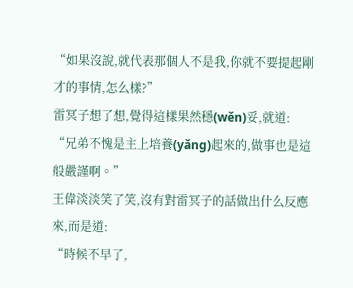“如果沒說,就代表那個人不是我,你就不要提起剛才的事情,怎么樣?”
雷冥子想了想,覺得這樣果然穩(wěn)妥,就道:
“兄弟不愧是主上培養(yǎng)起來的,做事也是這般嚴謹啊。”
王偉淡淡笑了笑,沒有對雷冥子的話做出什么反應來,而是道:
“時候不早了,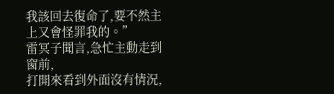我該回去復命了,要不然主上又會怪罪我的。”
雷冥子聞言,急忙主動走到窗前,
打開來看到外面沒有情況,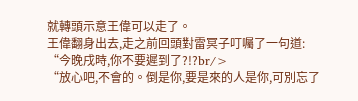就轉頭示意王偉可以走了。
王偉翻身出去,走之前回頭對雷冥子叮囑了一句道:
“今晚戌時,你不要遲到了?!?br/>
“放心吧,不會的。倒是你,要是來的人是你,可別忘了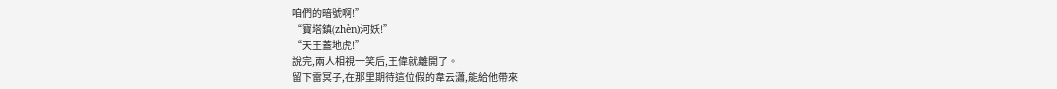咱們的暗號啊!”
“寶塔鎮(zhèn)河妖!”
“天王蓋地虎!”
說完,兩人相視一笑后,王偉就離開了。
留下雷冥子,在那里期待這位假的韋云瀟,能給他帶來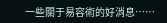一些關于易容術的好消息……